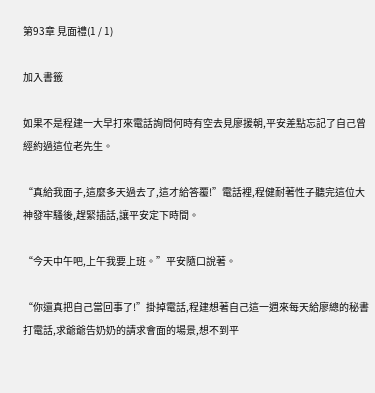第93章 見面禮(1 / 1)

加入書籤

如果不是程建一大早打來電話詢問何時有空去見廖援朝,平安差點忘記了自己曾經約過這位老先生。

“真給我面子,這麼多天過去了,這才給答覆!”電話裡,程健耐著性子聽完這位大神發牢騷後,趕緊插話,讓平安定下時間。

“今天中午吧,上午我要上班。”平安隨口說著。

“你還真把自己當回事了!”掛掉電話,程建想著自己這一週來每天給廖總的秘書打電話,求爺爺告奶奶的請求會面的場景,想不到平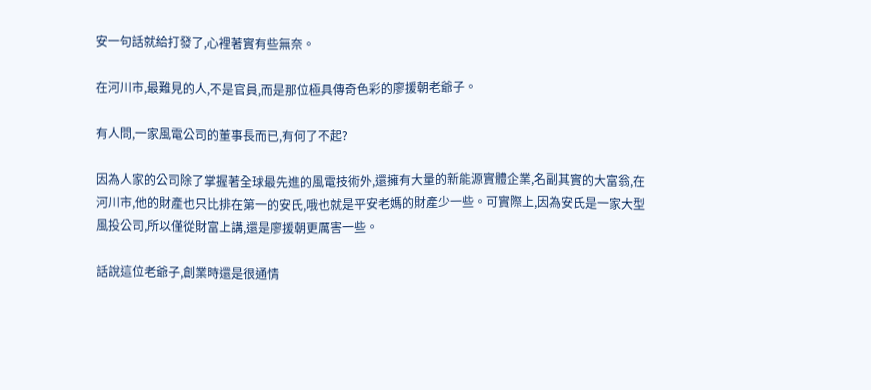安一句話就給打發了,心裡著實有些無奈。

在河川市,最難見的人,不是官員,而是那位極具傳奇色彩的廖援朝老爺子。

有人問,一家風電公司的董事長而已,有何了不起?

因為人家的公司除了掌握著全球最先進的風電技術外,還擁有大量的新能源實體企業,名副其實的大富翁,在河川市,他的財產也只比排在第一的安氏,哦也就是平安老媽的財產少一些。可實際上,因為安氏是一家大型風投公司,所以僅從財富上講,還是廖援朝更厲害一些。

話說這位老爺子,創業時還是很通情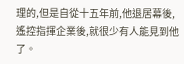理的,但是自從十五年前,他退居幕後,遙控指揮企業後,就很少有人能見到他了。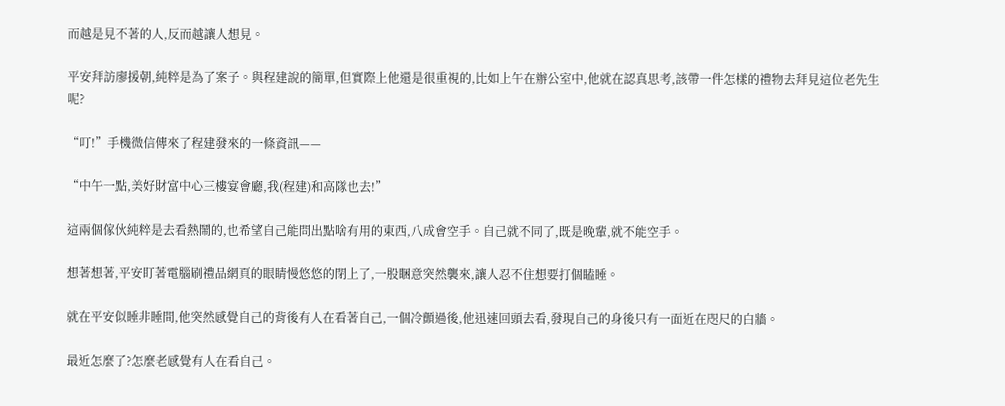而越是見不著的人,反而越讓人想見。

平安拜訪廖援朝,純粹是為了案子。與程建說的簡單,但實際上他還是很重視的,比如上午在辦公室中,他就在認真思考,該帶一件怎樣的禮物去拜見這位老先生呢?

“叮!”手機微信傳來了程建發來的一條資訊——

“中午一點,美好財富中心三樓宴會廳,我(程建)和高隊也去!”

這兩個傢伙純粹是去看熱鬧的,也希望自己能問出點啥有用的東西,八成會空手。自己就不同了,既是晚輩,就不能空手。

想著想著,平安盯著電腦刷禮品網頁的眼睛慢悠悠的閉上了,一股睏意突然襲來,讓人忍不住想要打個瞌睡。

就在平安似睡非睡間,他突然感覺自己的背後有人在看著自己,一個冷顫過後,他迅速回頭去看,發現自己的身後只有一面近在咫尺的白牆。

最近怎麼了?怎麼老感覺有人在看自己。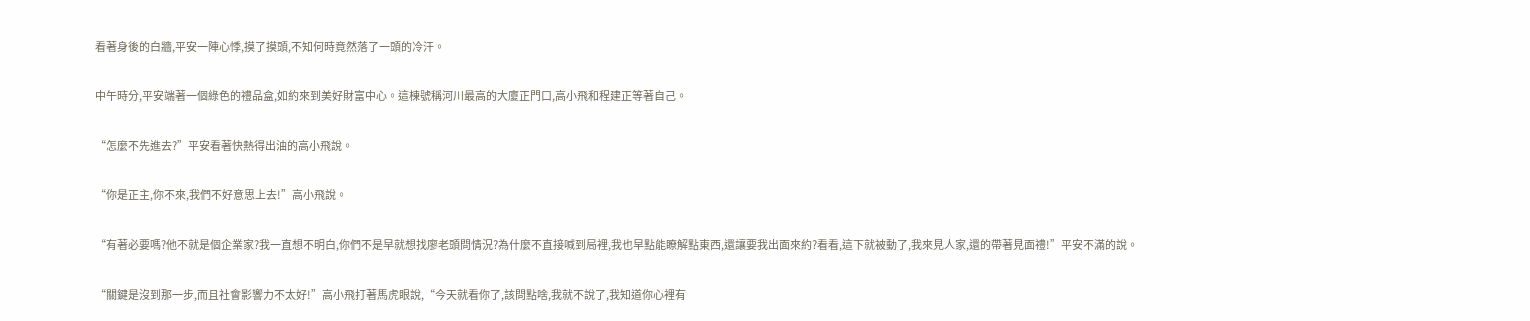看著身後的白牆,平安一陣心悸,摸了摸頭,不知何時竟然落了一頭的冷汗。

中午時分,平安端著一個綠色的禮品盒,如約來到美好財富中心。這棟號稱河川最高的大廈正門口,高小飛和程建正等著自己。

“怎麼不先進去?”平安看著快熱得出油的高小飛說。

“你是正主,你不來,我們不好意思上去!”高小飛說。

“有著必要嗎?他不就是個企業家?我一直想不明白,你們不是早就想找廖老頭問情況?為什麼不直接喊到局裡,我也早點能瞭解點東西,還讓要我出面來約?看看,這下就被動了,我來見人家,還的帶著見面禮!”平安不滿的說。

“關鍵是沒到那一步,而且社會影響力不太好!”高小飛打著馬虎眼說,“今天就看你了,該問點啥,我就不說了,我知道你心裡有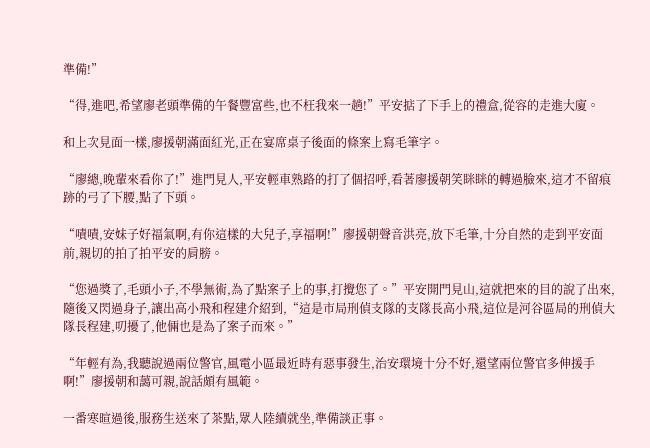準備!”

“得,進吧,希望廖老頭準備的午餐豐富些,也不枉我來一趟!”平安掂了下手上的禮盒,從容的走進大廈。

和上次見面一樣,廖援朝滿面紅光,正在宴席桌子後面的條案上寫毛筆字。

“廖總,晚輩來看你了!”進門見人,平安輕車熟路的打了個招呼,看著廖援朝笑眯眯的轉過臉來,這才不留痕跡的弓了下腰,點了下頭。

“嘖嘖,安妹子好福氣啊,有你這樣的大兒子,享福啊!”廖援朝聲音洪亮,放下毛筆,十分自然的走到平安面前,親切的拍了拍平安的肩膀。

“您過獎了,毛頭小子,不學無術,為了點案子上的事,打攪您了。”平安開門見山,這就把來的目的說了出來,隨後又閃過身子,讓出高小飛和程建介紹到,“這是市局刑偵支隊的支隊長高小飛,這位是河谷區局的刑偵大隊長程建,叨擾了,他倆也是為了案子而來。”

“年輕有為,我聽說過兩位警官,風電小區最近時有惡事發生,治安環境十分不好,還望兩位警官多伸援手啊!”廖援朝和藹可親,說話頗有風範。

一番寒暄過後,服務生送來了茶點,眾人陸續就坐,準備談正事。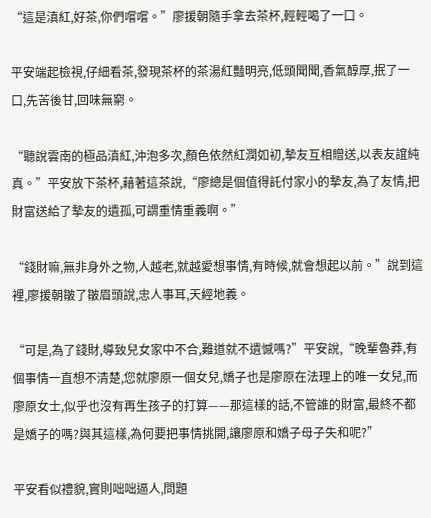“這是滇紅,好茶,你們嚐嚐。”廖援朝隨手拿去茶杯,輕輕喝了一口。

平安端起檢視,仔細看茶,發現茶杯的茶湯紅豔明亮,低頭聞聞,香氣醇厚,抿了一口,先苦後甘,回味無窮。

“聽說雲南的極品滇紅,沖泡多次,顏色依然紅潤如初,摯友互相贈送,以表友誼純真。”平安放下茶杯,藉著這茶說,“廖總是個值得託付家小的摯友,為了友情,把財富送給了摯友的遺孤,可謂重情重義啊。”

“錢財嘛,無非身外之物,人越老,就越愛想事情,有時候,就會想起以前。”說到這裡,廖援朝皺了皺眉頭說,忠人事耳,天經地義。

“可是,為了錢財,導致兒女家中不合,難道就不遺憾嗎?”平安說,“晚輩魯莽,有個事情一直想不清楚,您就廖原一個女兒,嬌子也是廖原在法理上的唯一女兒,而廖原女士,似乎也沒有再生孩子的打算——那這樣的話,不管誰的財富,最終不都是嬌子的嗎?與其這樣,為何要把事情挑開,讓廖原和嬌子母子失和呢?”

平安看似禮貌,實則咄咄逼人,問題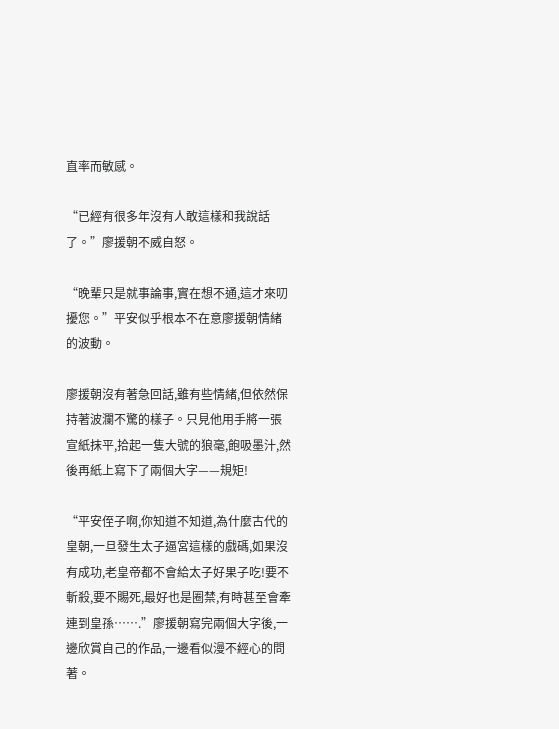直率而敏感。

“已經有很多年沒有人敢這樣和我說話了。”廖援朝不威自怒。

“晚輩只是就事論事,實在想不通,這才來叨擾您。”平安似乎根本不在意廖援朝情緒的波動。

廖援朝沒有著急回話,雖有些情緒,但依然保持著波瀾不驚的樣子。只見他用手將一張宣紙抹平,拾起一隻大號的狼毫,飽吸墨汁,然後再紙上寫下了兩個大字——規矩!

“平安侄子啊,你知道不知道,為什麼古代的皇朝,一旦發生太子逼宮這樣的戲碼,如果沒有成功,老皇帝都不會給太子好果子吃!要不斬殺,要不賜死,最好也是圈禁,有時甚至會牽連到皇孫…….”廖援朝寫完兩個大字後,一邊欣賞自己的作品,一邊看似漫不經心的問著。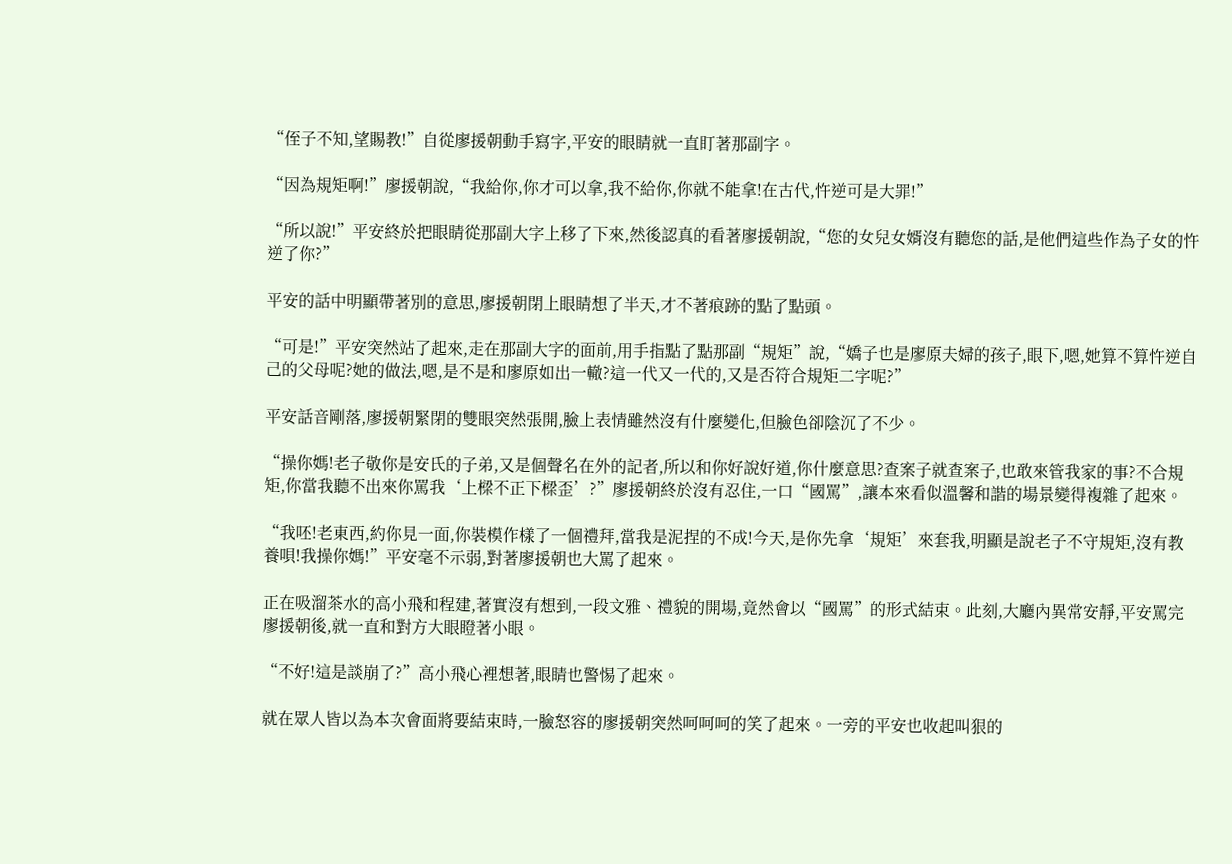“侄子不知,望賜教!”自從廖援朝動手寫字,平安的眼睛就一直盯著那副字。

“因為規矩啊!”廖援朝說,“我給你,你才可以拿,我不給你,你就不能拿!在古代,忤逆可是大罪!”

“所以說!”平安終於把眼睛從那副大字上移了下來,然後認真的看著廖援朝說,“您的女兒女婿沒有聽您的話,是他們這些作為子女的忤逆了你?”

平安的話中明顯帶著別的意思,廖援朝閉上眼睛想了半天,才不著痕跡的點了點頭。

“可是!”平安突然站了起來,走在那副大字的面前,用手指點了點那副“規矩”說,“嬌子也是廖原夫婦的孩子,眼下,嗯,她算不算忤逆自己的父母呢?她的做法,嗯,是不是和廖原如出一轍?這一代又一代的,又是否符合規矩二字呢?”

平安話音剛落,廖援朝緊閉的雙眼突然張開,臉上表情雖然沒有什麼變化,但臉色卻陰沉了不少。

“操你媽!老子敬你是安氏的子弟,又是個聲名在外的記者,所以和你好說好道,你什麼意思?查案子就查案子,也敢來管我家的事?不合規矩,你當我聽不出來你罵我‘上樑不正下樑歪’?”廖援朝終於沒有忍住,一口“國罵”,讓本來看似溫馨和諧的場景變得複雜了起來。

“我呸!老東西,約你見一面,你裝模作樣了一個禮拜,當我是泥捏的不成!今天,是你先拿‘規矩’來套我,明顯是說老子不守規矩,沒有教養唄!我操你媽!”平安毫不示弱,對著廖援朝也大罵了起來。

正在吸溜茶水的高小飛和程建,著實沒有想到,一段文雅、禮貌的開場,竟然會以“國罵”的形式結束。此刻,大廳內異常安靜,平安罵完廖援朝後,就一直和對方大眼瞪著小眼。

“不好!這是談崩了?”高小飛心裡想著,眼睛也警惕了起來。

就在眾人皆以為本次會面將要結束時,一臉怒容的廖援朝突然呵呵呵的笑了起來。一旁的平安也收起叫狠的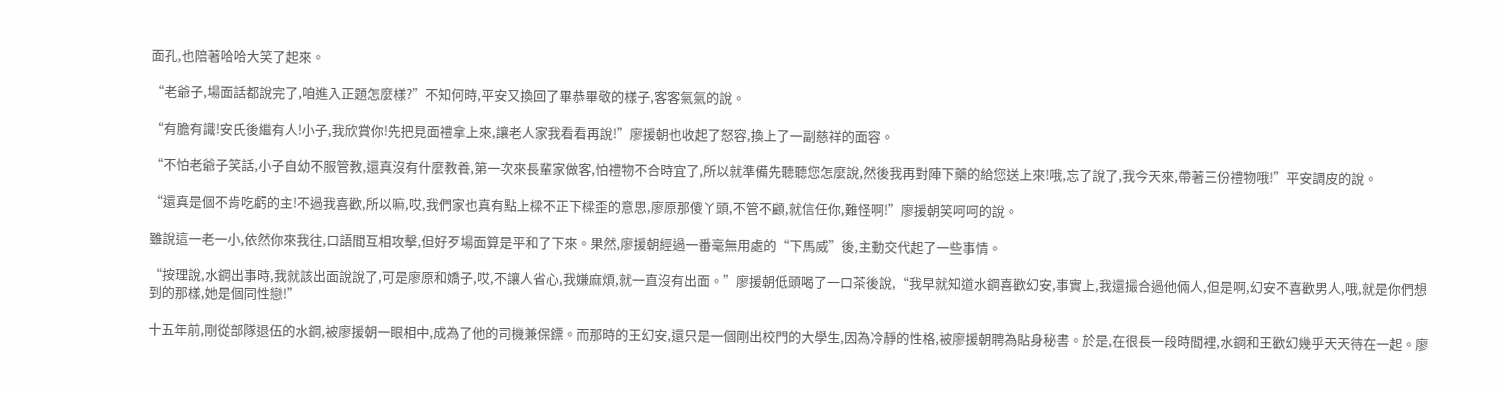面孔,也陪著哈哈大笑了起來。

“老爺子,場面話都說完了,咱進入正題怎麼樣?”不知何時,平安又換回了畢恭畢敬的樣子,客客氣氣的說。

“有膽有識!安氏後繼有人!小子,我欣賞你!先把見面禮拿上來,讓老人家我看看再說!”廖援朝也收起了怒容,換上了一副慈祥的面容。

“不怕老爺子笑話,小子自幼不服管教,還真沒有什麼教養,第一次來長輩家做客,怕禮物不合時宜了,所以就準備先聽聽您怎麼說,然後我再對陣下藥的給您送上來!哦,忘了說了,我今天來,帶著三份禮物哦!”平安調皮的說。

“還真是個不肯吃虧的主!不過我喜歡,所以嘛,哎,我們家也真有點上樑不正下樑歪的意思,廖原那傻丫頭,不管不顧,就信任你,難怪啊!”廖援朝笑呵呵的說。

雖說這一老一小,依然你來我往,口語間互相攻擊,但好歹場面算是平和了下來。果然,廖援朝經過一番毫無用處的“下馬威”後,主動交代起了一些事情。

“按理說,水鋼出事時,我就該出面說說了,可是廖原和嬌子,哎,不讓人省心,我嫌麻煩,就一直沒有出面。”廖援朝低頭喝了一口茶後說,“我早就知道水鋼喜歡幻安,事實上,我還撮合過他倆人,但是啊,幻安不喜歡男人,哦,就是你們想到的那樣,她是個同性戀!”

十五年前,剛從部隊退伍的水鋼,被廖援朝一眼相中,成為了他的司機兼保鏢。而那時的王幻安,還只是一個剛出校門的大學生,因為冷靜的性格,被廖援朝聘為貼身秘書。於是,在很長一段時間裡,水鋼和王歡幻幾乎天天待在一起。廖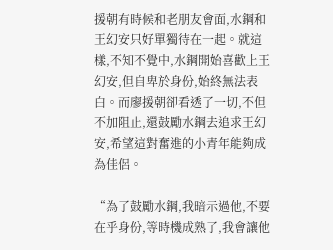援朝有時候和老朋友會面,水鋼和王幻安只好單獨待在一起。就這樣,不知不覺中,水鋼開始喜歡上王幻安,但自卑於身份,始終無法表白。而廖援朝卻看透了一切,不但不加阻止,還鼓勵水鋼去追求王幻安,希望這對奮進的小青年能夠成為佳侶。

“為了鼓勵水鋼,我暗示過他,不要在乎身份,等時機成熟了,我會讓他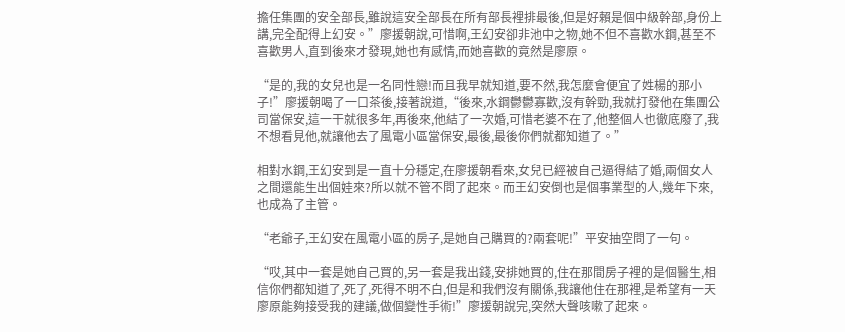擔任集團的安全部長,雖說這安全部長在所有部長裡排最後,但是好賴是個中級幹部,身份上講,完全配得上幻安。”廖援朝說,可惜啊,王幻安卻非池中之物,她不但不喜歡水鋼,甚至不喜歡男人,直到後來才發現,她也有感情,而她喜歡的竟然是廖原。

“是的,我的女兒也是一名同性戀!而且我早就知道,要不然,我怎麼會便宜了姓楊的那小子!”廖援朝喝了一口茶後,接著說道,“後來,水鋼鬱鬱寡歡,沒有幹勁,我就打發他在集團公司當保安,這一干就很多年,再後來,他結了一次婚,可惜老婆不在了,他整個人也徹底廢了,我不想看見他,就讓他去了風電小區當保安,最後,最後你們就都知道了。”

相對水鋼,王幻安到是一直十分穩定,在廖援朝看來,女兒已經被自己逼得結了婚,兩個女人之間還能生出個娃來?所以就不管不問了起來。而王幻安倒也是個事業型的人,幾年下來,也成為了主管。

“老爺子,王幻安在風電小區的房子,是她自己購買的?兩套呢!”平安抽空問了一句。

“哎,其中一套是她自己買的,另一套是我出錢,安排她買的,住在那間房子裡的是個醫生,相信你們都知道了,死了,死得不明不白,但是和我們沒有關係,我讓他住在那裡,是希望有一天廖原能夠接受我的建議,做個變性手術!”廖援朝說完,突然大聲咳嗽了起來。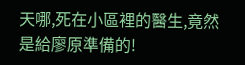天哪,死在小區裡的醫生,竟然是給廖原準備的!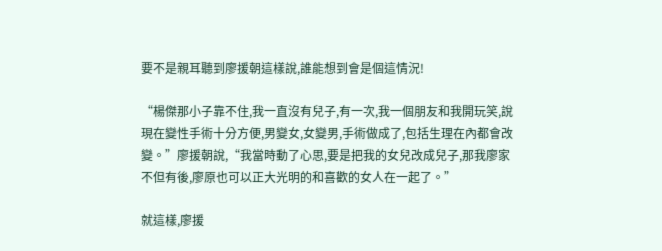要不是親耳聽到廖援朝這樣說,誰能想到會是個這情況!

“楊傑那小子靠不住,我一直沒有兒子,有一次,我一個朋友和我開玩笑,說現在變性手術十分方便,男變女,女變男,手術做成了,包括生理在內都會改變。”廖援朝說,“我當時動了心思,要是把我的女兒改成兒子,那我廖家不但有後,廖原也可以正大光明的和喜歡的女人在一起了。”

就這樣,廖援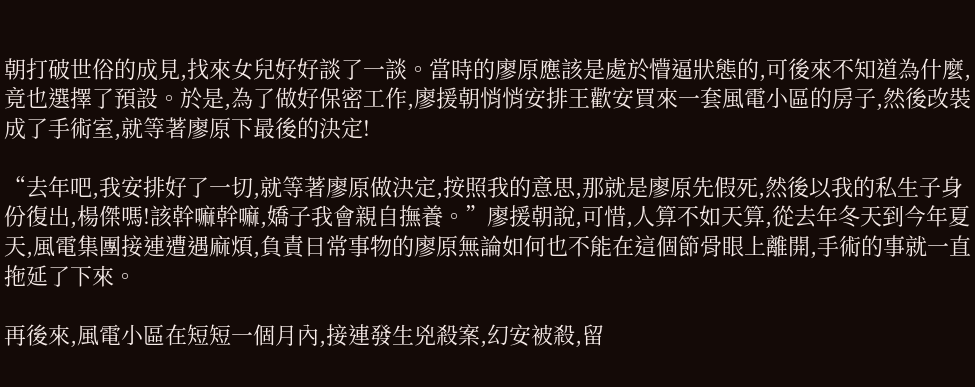朝打破世俗的成見,找來女兒好好談了一談。當時的廖原應該是處於懵逼狀態的,可後來不知道為什麼,竟也選擇了預設。於是,為了做好保密工作,廖援朝悄悄安排王歡安買來一套風電小區的房子,然後改裝成了手術室,就等著廖原下最後的決定!

“去年吧,我安排好了一切,就等著廖原做決定,按照我的意思,那就是廖原先假死,然後以我的私生子身份復出,楊傑嗎!該幹嘛幹嘛,嬌子我會親自撫養。”廖援朝說,可惜,人算不如天算,從去年冬天到今年夏天,風電集團接連遭遇麻煩,負責日常事物的廖原無論如何也不能在這個節骨眼上離開,手術的事就一直拖延了下來。

再後來,風電小區在短短一個月內,接連發生兇殺案,幻安被殺,留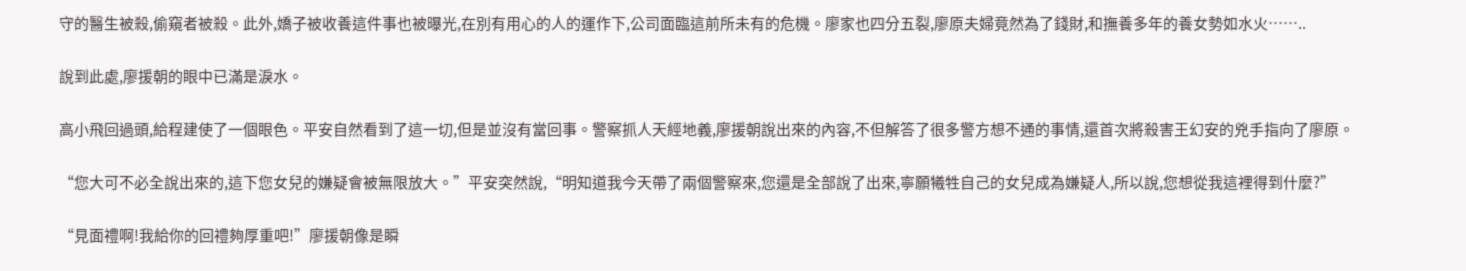守的醫生被殺,偷窺者被殺。此外,嬌子被收養這件事也被曝光,在別有用心的人的運作下,公司面臨這前所未有的危機。廖家也四分五裂,廖原夫婦竟然為了錢財,和撫養多年的養女勢如水火……..

說到此處,廖援朝的眼中已滿是淚水。

高小飛回過頭,給程建使了一個眼色。平安自然看到了這一切,但是並沒有當回事。警察抓人天經地義,廖援朝說出來的內容,不但解答了很多警方想不通的事情,還首次將殺害王幻安的兇手指向了廖原。

“您大可不必全說出來的,這下您女兒的嫌疑會被無限放大。”平安突然說,“明知道我今天帶了兩個警察來,您還是全部說了出來,寧願犧牲自己的女兒成為嫌疑人,所以說,您想從我這裡得到什麼?”

“見面禮啊!我給你的回禮夠厚重吧!”廖援朝像是瞬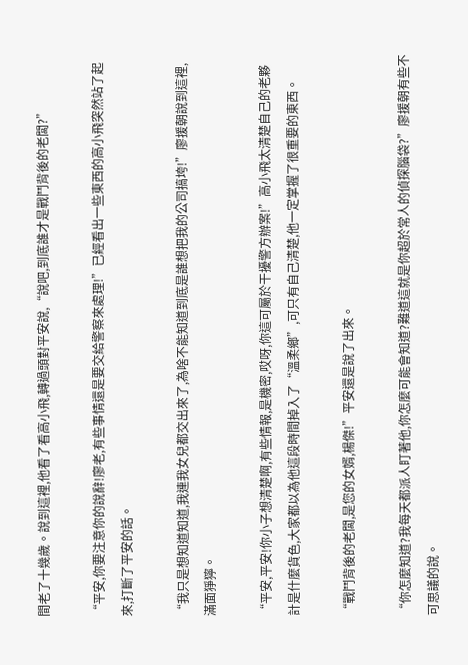間老了十幾歲。說到這裡,他看了看高小飛,轉過頭對平安說,“說吧,到底誰才是戰鬥背後的老闆?”

“平安,你要注意你的說辭!廖老,有些事情還是要交給警察來處理!”已經看出一些東西的高小飛突然站了起來,打斷了平安的話。

“我只是想知道知道,我連我女兒都交出來了,為啥不能知道到底是誰想把我的公司搞垮!”廖援朝說到這裡,滿面猙獰。

“平安,平安!你小子想清楚啊,有些情報,是機密,哎呀,你這可屬於干擾警方辦案!”高小飛太清楚自己的老夥計是什麼貨色,大家都以為他這段時間掉入了“溫柔鄉”,可只有自己清楚,他一定掌握了很重要的東西。

“戰鬥背後的老闆,是您的女婿,楊傑!”平安還是說了出來。

“你怎麼知道?我每天都派人盯著他,你怎麼可能會知道?難道這就是你超於常人的偵探腦袋?”廖援朝有些不可思議的說。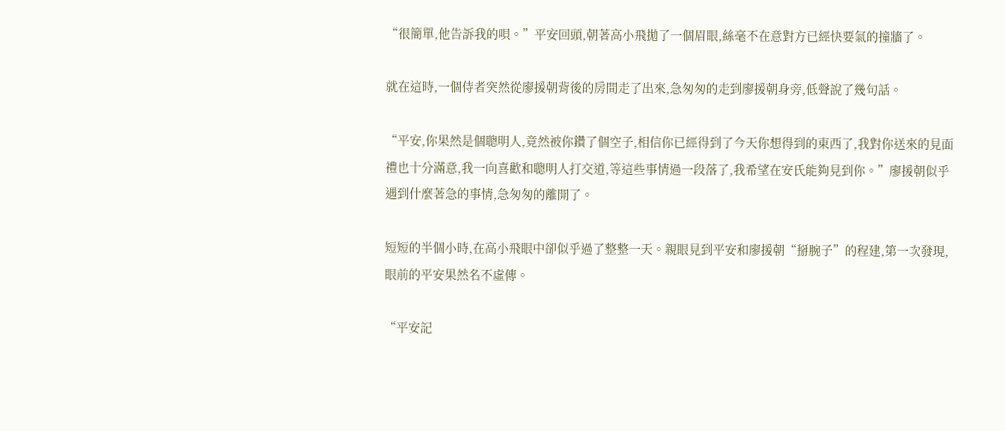“很簡單,他告訴我的唄。”平安回頭,朝著高小飛拋了一個眉眼,絲毫不在意對方已經快要氣的撞牆了。

就在這時,一個侍者突然從廖援朝背後的房間走了出來,急匆匆的走到廖援朝身旁,低聲說了幾句話。

“平安,你果然是個聰明人,竟然被你鑽了個空子,相信你已經得到了今天你想得到的東西了,我對你送來的見面禮也十分滿意,我一向喜歡和聰明人打交道,等這些事情過一段落了,我希望在安氏能夠見到你。”廖援朝似乎遇到什麼著急的事情,急匆匆的離開了。

短短的半個小時,在高小飛眼中卻似乎過了整整一天。親眼見到平安和廖援朝“掰腕子”的程建,第一次發現,眼前的平安果然名不虛傳。

“平安記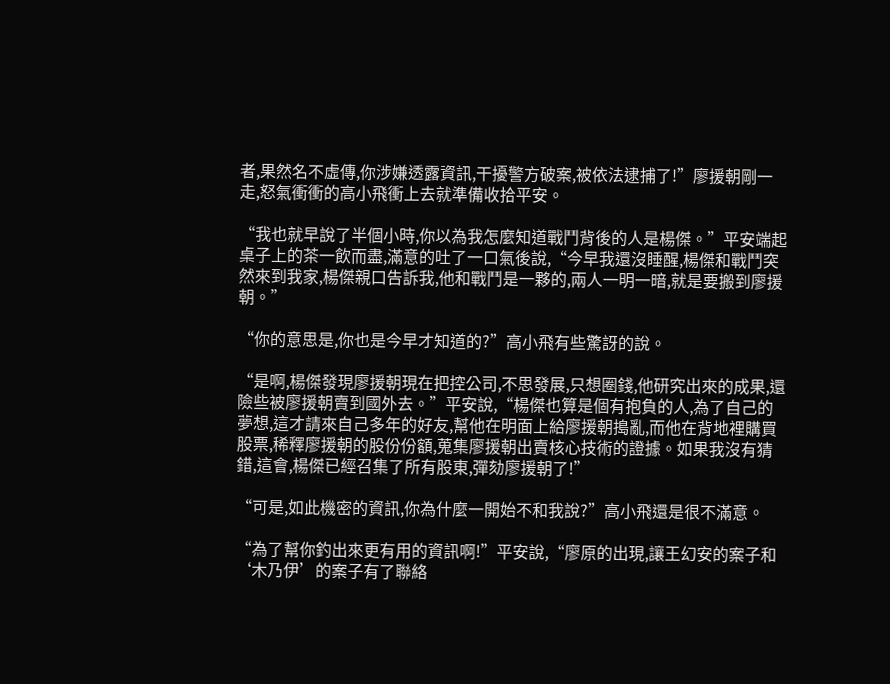者,果然名不虛傳,你涉嫌透露資訊,干擾警方破案,被依法逮捕了!”廖援朝剛一走,怒氣衝衝的高小飛衝上去就準備收拾平安。

“我也就早說了半個小時,你以為我怎麼知道戰鬥背後的人是楊傑。”平安端起桌子上的茶一飲而盡,滿意的吐了一口氣後說,“今早我還沒睡醒,楊傑和戰鬥突然來到我家,楊傑親口告訴我,他和戰鬥是一夥的,兩人一明一暗,就是要搬到廖援朝。”

“你的意思是,你也是今早才知道的?”高小飛有些驚訝的說。

“是啊,楊傑發現廖援朝現在把控公司,不思發展,只想圈錢,他研究出來的成果,還險些被廖援朝賣到國外去。”平安說,“楊傑也算是個有抱負的人,為了自己的夢想,這才請來自己多年的好友,幫他在明面上給廖援朝搗亂,而他在背地裡購買股票,稀釋廖援朝的股份份額,蒐集廖援朝出賣核心技術的證據。如果我沒有猜錯,這會,楊傑已經召集了所有股東,彈劾廖援朝了!”

“可是,如此機密的資訊,你為什麼一開始不和我說?”高小飛還是很不滿意。

“為了幫你釣出來更有用的資訊啊!”平安說,“廖原的出現,讓王幻安的案子和‘木乃伊’的案子有了聯絡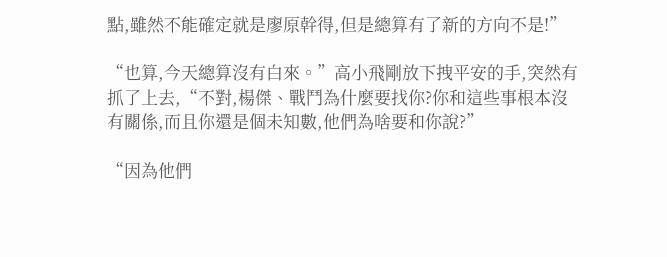點,雖然不能確定就是廖原幹得,但是總算有了新的方向不是!”

“也算,今天總算沒有白來。”高小飛剛放下拽平安的手,突然有抓了上去,“不對,楊傑、戰鬥為什麼要找你?你和這些事根本沒有關係,而且你還是個未知數,他們為啥要和你說?”

“因為他們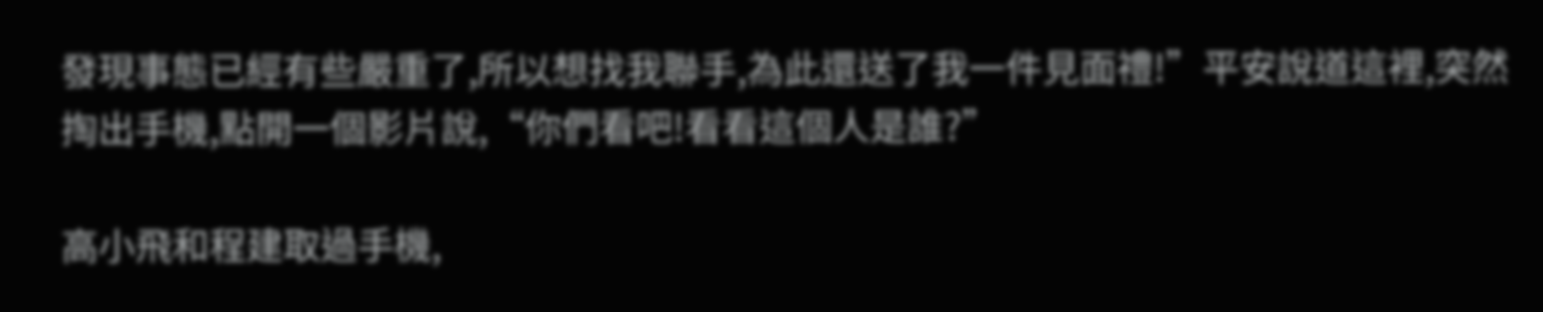發現事態已經有些嚴重了,所以想找我聯手,為此還送了我一件見面禮!”平安說道這裡,突然掏出手機,點開一個影片說,“你們看吧!看看這個人是誰?”

高小飛和程建取過手機,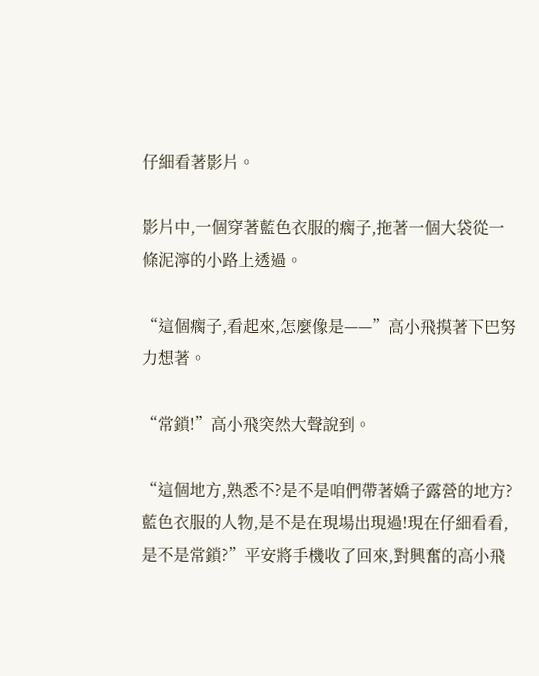仔細看著影片。

影片中,一個穿著藍色衣服的瘸子,拖著一個大袋從一條泥濘的小路上透過。

“這個瘸子,看起來,怎麼像是——”高小飛摸著下巴努力想著。

“常鎖!”高小飛突然大聲說到。

“這個地方,熟悉不?是不是咱們帶著嬌子露營的地方?藍色衣服的人物,是不是在現場出現過!現在仔細看看,是不是常鎖?”平安將手機收了回來,對興奮的高小飛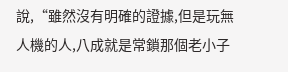說,“雖然沒有明確的證據,但是玩無人機的人,八成就是常鎖那個老小子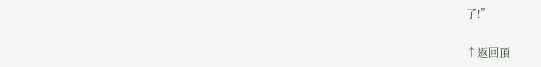了!”

↑返回頂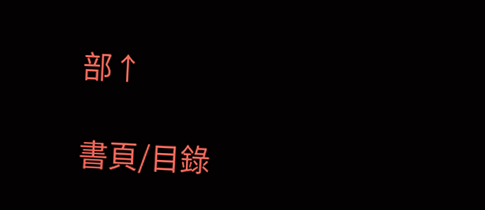部↑

書頁/目錄